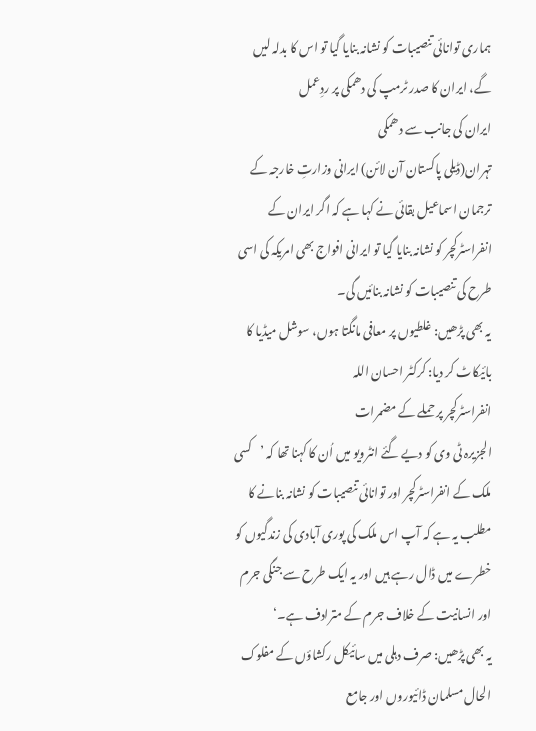ہماری توانائی تنصیبات کو نشانہ بنایا گیا تو اس کا بدلہ لیں گے، ایران کا صدر ٹرمپ کی دھمکی پر ردِعمل
ایران کی جانب سے دھمکی
تہران(ڈیلی پاکستان آن لائن) ایرانی وزارتِ خارجہ کے ترجمان اسماعیل بقائی نے کہا ہے کہ اگر ایران کے انفراسٹرکچر کو نشانہ بنایا گیا تو ایرانی افواج بھی امریکہ کی اسی طرح کی تنصیبات کو نشانہ بنائیں گی۔
یہ بھی پڑھیں: غلطیوں پر معافی مانگتا ہوں، سوشل میڈیا کا بائیکاٹ کر دیا: کرکٹر احسان اللہ
انفراسٹرکچر پر حملے کے مضمرات
الجزیرہ ٹی وی کو دیے گئے انٹرویو میں اُن کا کہنا تھا کہ ’کسی ملک کے انفراسٹرکچر اور توانائی تنصیبات کو نشانہ بنانے کا مطلب یہ ہے کہ آپ اس ملک کی پوری آبادی کی زندگیوں کو خطرے میں ڈال رہے ہیں اور یہ ایک طرح سے جنگی جرم اور انسانیت کے خلاف جرم کے مترادف ہے۔‘
یہ بھی پڑھیں: صرف دہلی میں سائیکل رکشاؤں کے مفلوک الحال مسلمان ڈائیوروں اور جامع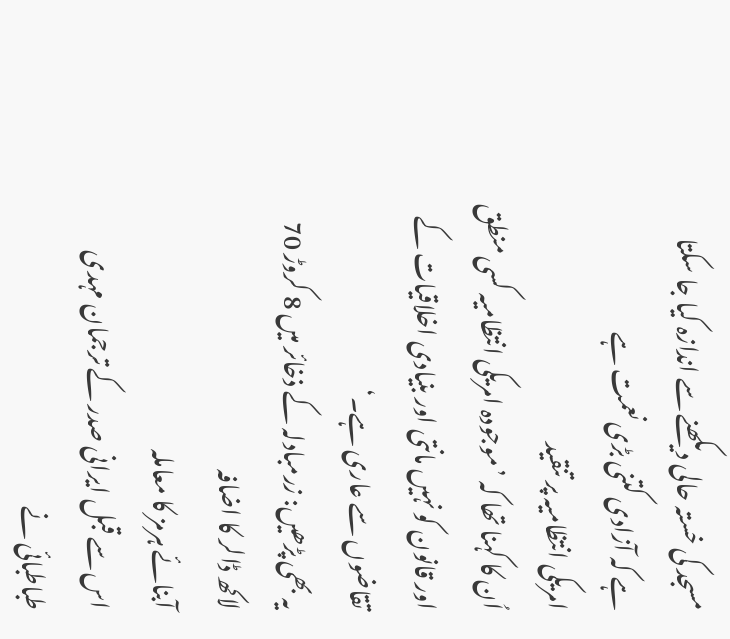مسجد کی خستہ حالی دیکھنے سے اندازہ کیا جا سکتا ہے کہ آزادی کتنی بڑی نعمت ہے
امریکی انتظامیہ پر تنقید
اُن کا کہنا تھا کہ ’موجودہ امریکی انتظامیہ کسی منطق اور قانون کو نہیں مانتی اور بنیادی اخلاقیات کے تقاضوں سے عاری ہے۔‘
یہ بھی پڑھیں: زرمبادلہ کے ذخائر میں 8 کروڑ 70 لاکھ ڈالر کا اضافہ
آبنائے ہرمز کا معاملہ
اس سے قبل ایرانی صدر کے ترجمان مہدی طباطبائی نے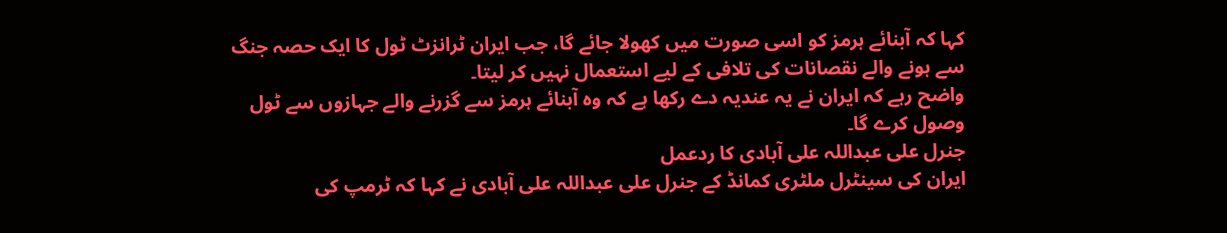کہا کہ آبنائے ہرمز کو اسی صورت میں کھولا جائے گا، جب ایران ٹرانزٹ ٹول کا ایک حصہ جنگ سے ہونے والے نقصانات کی تلافی کے لیے استعمال نہیں کر لیتا۔
واضح رہے کہ ایران نے یہ عندیہ دے رکھا ہے کہ وہ آبنائے ہرمز سے گزرنے والے جہازوں سے ٹول وصول کرے گا۔
جنرل علی عبداللہ علی آبادی کا ردعمل
ایران کی سینٹرل ملٹری کمانڈ کے جنرل علی عبداللہ علی آبادی نے کہا کہ ٹرمپ کی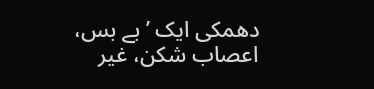دھمکی ایک ’بے بس، اعصاب شکن، غیر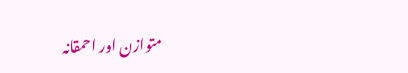متوازن اور احمقانہ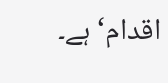اقدام‘ ہے۔